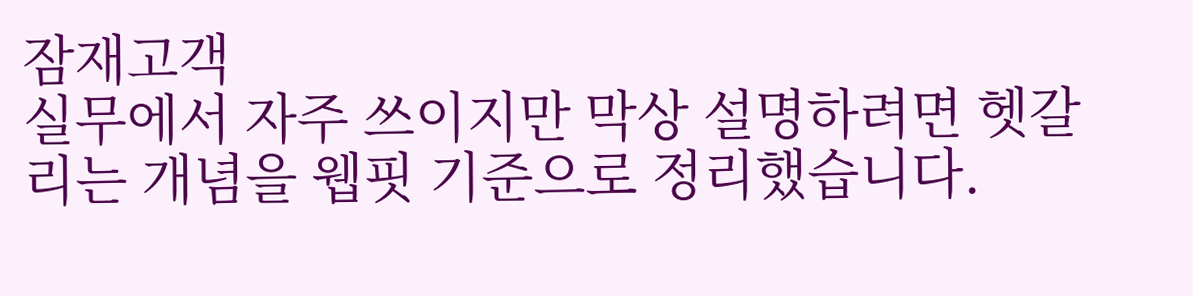잠재고객
실무에서 자주 쓰이지만 막상 설명하려면 헷갈리는 개념을 웹핏 기준으로 정리했습니다.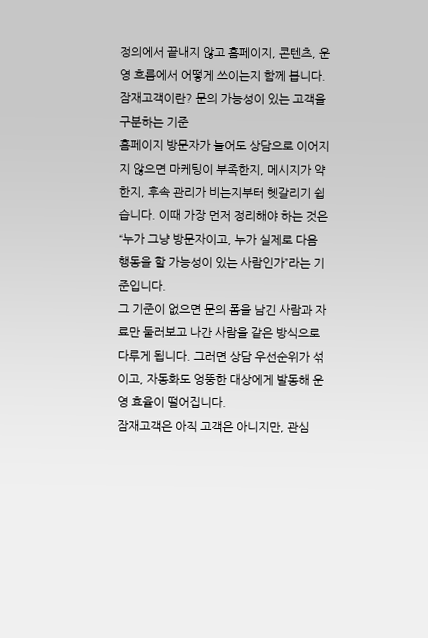정의에서 끝내지 않고 홈페이지, 콘텐츠, 운영 흐름에서 어떻게 쓰이는지 함께 봅니다.
잠재고객이란? 문의 가능성이 있는 고객을 구분하는 기준
홈페이지 방문자가 늘어도 상담으로 이어지지 않으면 마케팅이 부족한지, 메시지가 약한지, 후속 관리가 비는지부터 헷갈리기 쉽습니다. 이때 가장 먼저 정리해야 하는 것은 “누가 그냥 방문자이고, 누가 실제로 다음 행동을 할 가능성이 있는 사람인가”라는 기준입니다.
그 기준이 없으면 문의 폼을 남긴 사람과 자료만 둘러보고 나간 사람을 같은 방식으로 다루게 됩니다. 그러면 상담 우선순위가 섞이고, 자동화도 엉뚱한 대상에게 발동해 운영 효율이 떨어집니다.
잠재고객은 아직 고객은 아니지만, 관심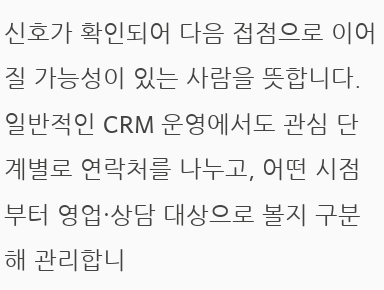신호가 확인되어 다음 접점으로 이어질 가능성이 있는 사람을 뜻합니다. 일반적인 CRM 운영에서도 관심 단계별로 연락처를 나누고, 어떤 시점부터 영업·상담 대상으로 볼지 구분해 관리합니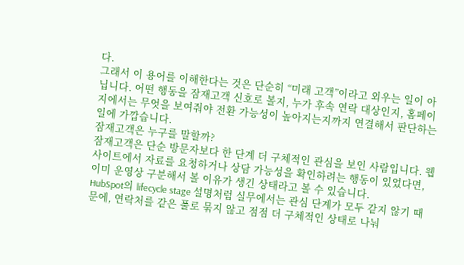다.
그래서 이 용어를 이해한다는 것은 단순히 “미래 고객”이라고 외우는 일이 아닙니다. 어떤 행동을 잠재고객 신호로 볼지, 누가 후속 연락 대상인지, 홈페이지에서는 무엇을 보여줘야 전환 가능성이 높아지는지까지 연결해서 판단하는 일에 가깝습니다.
잠재고객은 누구를 말할까?
잠재고객은 단순 방문자보다 한 단계 더 구체적인 관심을 보인 사람입니다. 웹사이트에서 자료를 요청하거나 상담 가능성을 확인하려는 행동이 있었다면, 이미 운영상 구분해서 볼 이유가 생긴 상태라고 볼 수 있습니다.
HubSpot의 lifecycle stage 설명처럼 실무에서는 관심 단계가 모두 같지 않기 때문에, 연락처를 같은 풀로 묶지 않고 점점 더 구체적인 상태로 나눠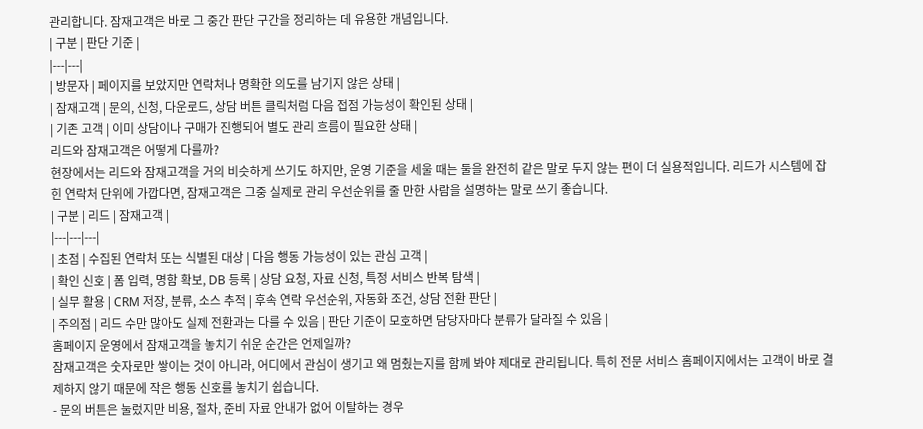관리합니다. 잠재고객은 바로 그 중간 판단 구간을 정리하는 데 유용한 개념입니다.
| 구분 | 판단 기준 |
|---|---|
| 방문자 | 페이지를 보았지만 연락처나 명확한 의도를 남기지 않은 상태 |
| 잠재고객 | 문의, 신청, 다운로드, 상담 버튼 클릭처럼 다음 접점 가능성이 확인된 상태 |
| 기존 고객 | 이미 상담이나 구매가 진행되어 별도 관리 흐름이 필요한 상태 |
리드와 잠재고객은 어떻게 다를까?
현장에서는 리드와 잠재고객을 거의 비슷하게 쓰기도 하지만, 운영 기준을 세울 때는 둘을 완전히 같은 말로 두지 않는 편이 더 실용적입니다. 리드가 시스템에 잡힌 연락처 단위에 가깝다면, 잠재고객은 그중 실제로 관리 우선순위를 줄 만한 사람을 설명하는 말로 쓰기 좋습니다.
| 구분 | 리드 | 잠재고객 |
|---|---|---|
| 초점 | 수집된 연락처 또는 식별된 대상 | 다음 행동 가능성이 있는 관심 고객 |
| 확인 신호 | 폼 입력, 명함 확보, DB 등록 | 상담 요청, 자료 신청, 특정 서비스 반복 탐색 |
| 실무 활용 | CRM 저장, 분류, 소스 추적 | 후속 연락 우선순위, 자동화 조건, 상담 전환 판단 |
| 주의점 | 리드 수만 많아도 실제 전환과는 다를 수 있음 | 판단 기준이 모호하면 담당자마다 분류가 달라질 수 있음 |
홈페이지 운영에서 잠재고객을 놓치기 쉬운 순간은 언제일까?
잠재고객은 숫자로만 쌓이는 것이 아니라, 어디에서 관심이 생기고 왜 멈췄는지를 함께 봐야 제대로 관리됩니다. 특히 전문 서비스 홈페이지에서는 고객이 바로 결제하지 않기 때문에 작은 행동 신호를 놓치기 쉽습니다.
- 문의 버튼은 눌렀지만 비용, 절차, 준비 자료 안내가 없어 이탈하는 경우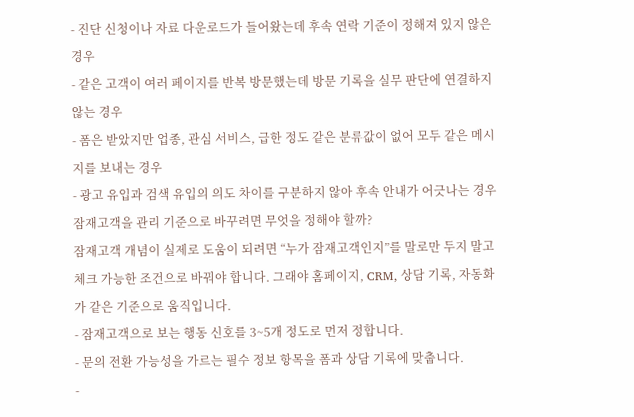- 진단 신청이나 자료 다운로드가 들어왔는데 후속 연락 기준이 정해져 있지 않은 경우
- 같은 고객이 여러 페이지를 반복 방문했는데 방문 기록을 실무 판단에 연결하지 않는 경우
- 폼은 받았지만 업종, 관심 서비스, 급한 정도 같은 분류값이 없어 모두 같은 메시지를 보내는 경우
- 광고 유입과 검색 유입의 의도 차이를 구분하지 않아 후속 안내가 어긋나는 경우
잠재고객을 관리 기준으로 바꾸려면 무엇을 정해야 할까?
잠재고객 개념이 실제로 도움이 되려면 “누가 잠재고객인지”를 말로만 두지 말고 체크 가능한 조건으로 바꿔야 합니다. 그래야 홈페이지, CRM, 상담 기록, 자동화가 같은 기준으로 움직입니다.
- 잠재고객으로 보는 행동 신호를 3~5개 정도로 먼저 정합니다.
- 문의 전환 가능성을 가르는 필수 정보 항목을 폼과 상담 기록에 맞춥니다.
-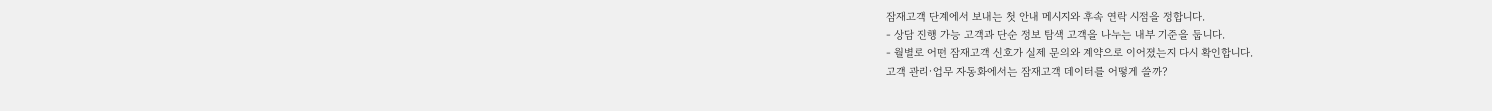잠재고객 단계에서 보내는 첫 안내 메시지와 후속 연락 시점을 정합니다.
- 상담 진행 가능 고객과 단순 정보 탐색 고객을 나누는 내부 기준을 둡니다.
- 월별로 어떤 잠재고객 신호가 실제 문의와 계약으로 이어졌는지 다시 확인합니다.
고객 관리·업무 자동화에서는 잠재고객 데이터를 어떻게 쓸까?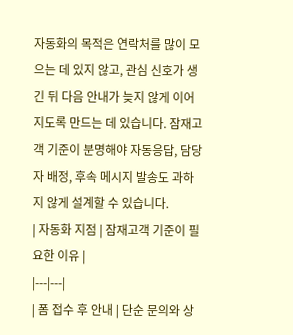자동화의 목적은 연락처를 많이 모으는 데 있지 않고, 관심 신호가 생긴 뒤 다음 안내가 늦지 않게 이어지도록 만드는 데 있습니다. 잠재고객 기준이 분명해야 자동응답, 담당자 배정, 후속 메시지 발송도 과하지 않게 설계할 수 있습니다.
| 자동화 지점 | 잠재고객 기준이 필요한 이유 |
|---|---|
| 폼 접수 후 안내 | 단순 문의와 상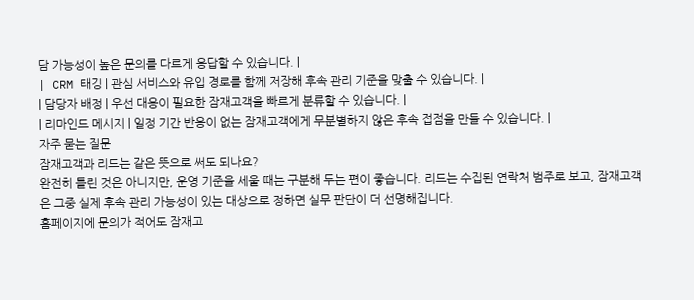담 가능성이 높은 문의를 다르게 응답할 수 있습니다. |
| CRM 태깅 | 관심 서비스와 유입 경로를 함께 저장해 후속 관리 기준을 맞출 수 있습니다. |
| 담당자 배정 | 우선 대응이 필요한 잠재고객을 빠르게 분류할 수 있습니다. |
| 리마인드 메시지 | 일정 기간 반응이 없는 잠재고객에게 무분별하지 않은 후속 접점을 만들 수 있습니다. |
자주 묻는 질문
잠재고객과 리드는 같은 뜻으로 써도 되나요?
완전히 틀린 것은 아니지만, 운영 기준을 세울 때는 구분해 두는 편이 좋습니다. 리드는 수집된 연락처 범주로 보고, 잠재고객은 그중 실제 후속 관리 가능성이 있는 대상으로 정하면 실무 판단이 더 선명해집니다.
홈페이지에 문의가 적어도 잠재고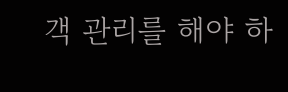객 관리를 해야 하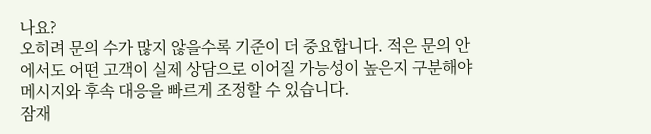나요?
오히려 문의 수가 많지 않을수록 기준이 더 중요합니다. 적은 문의 안에서도 어떤 고객이 실제 상담으로 이어질 가능성이 높은지 구분해야 메시지와 후속 대응을 빠르게 조정할 수 있습니다.
잠재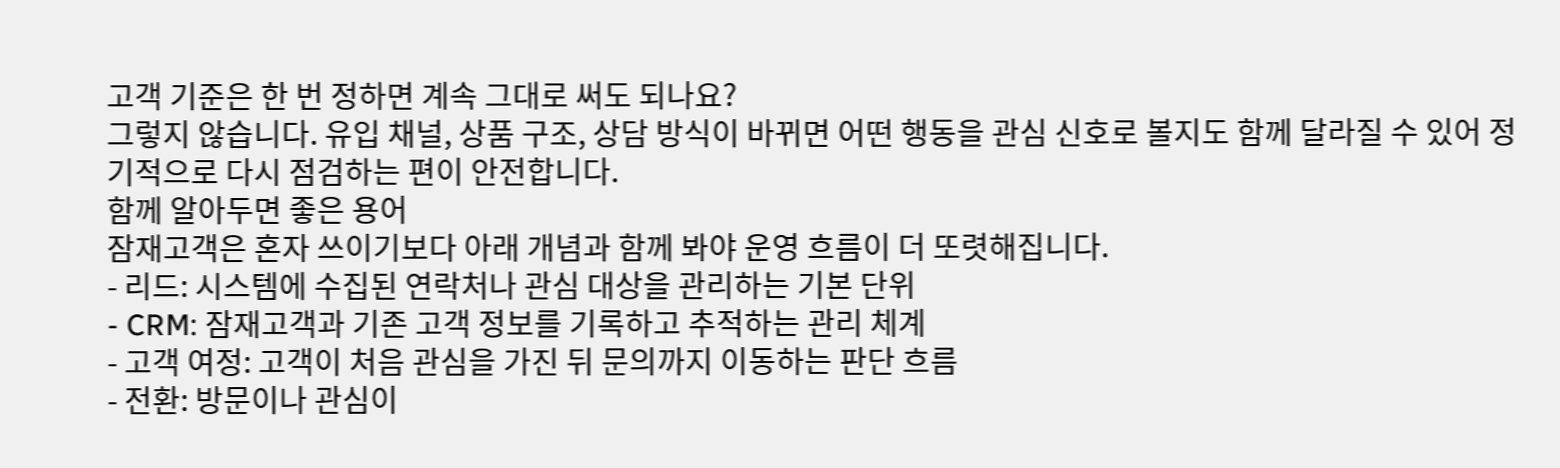고객 기준은 한 번 정하면 계속 그대로 써도 되나요?
그렇지 않습니다. 유입 채널, 상품 구조, 상담 방식이 바뀌면 어떤 행동을 관심 신호로 볼지도 함께 달라질 수 있어 정기적으로 다시 점검하는 편이 안전합니다.
함께 알아두면 좋은 용어
잠재고객은 혼자 쓰이기보다 아래 개념과 함께 봐야 운영 흐름이 더 또렷해집니다.
- 리드: 시스템에 수집된 연락처나 관심 대상을 관리하는 기본 단위
- CRM: 잠재고객과 기존 고객 정보를 기록하고 추적하는 관리 체계
- 고객 여정: 고객이 처음 관심을 가진 뒤 문의까지 이동하는 판단 흐름
- 전환: 방문이나 관심이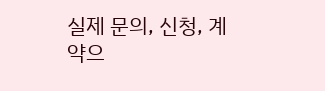실제 문의, 신청, 계약으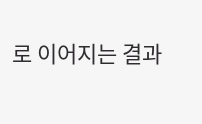로 이어지는 결과